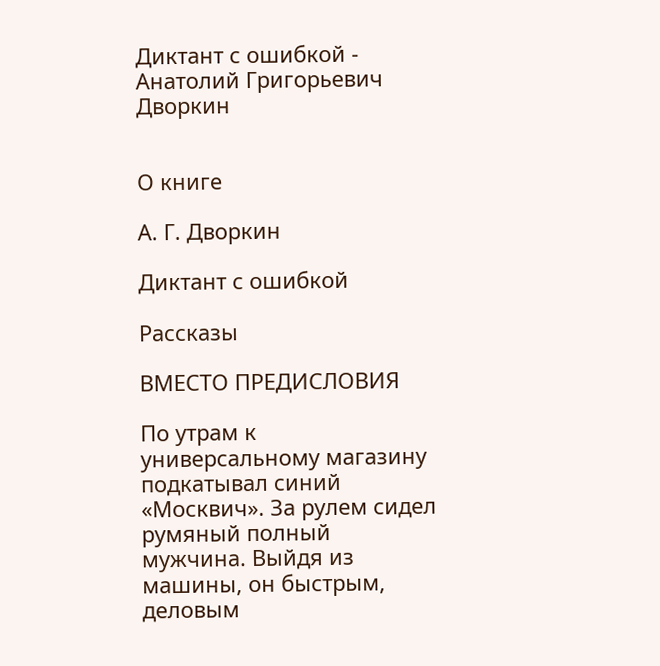Диктант с ошибкой - Анатолий Григорьевич Дворкин


О книге

А. Г. Дворкин

Диктант с ошибкой

Рассказы

ВМЕСТО ПРЕДИСЛОВИЯ

По утрам к универсальному магазину подкатывал синий «Москвич». За рулем сидел румяный полный мужчина. Выйдя из машины, он быстрым, деловым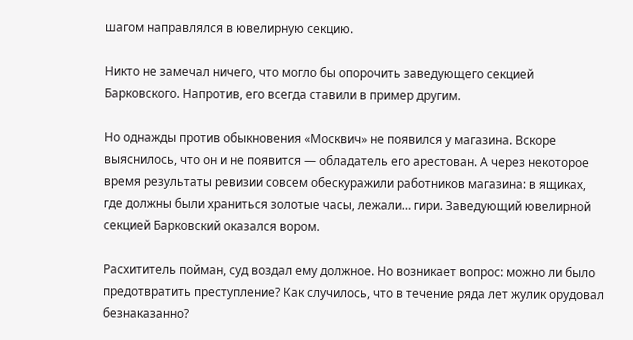шагом направлялся в ювелирную секцию.

Никто не замечал ничего, что могло бы опорочить заведующего секцией Барковского. Напротив, его всегда ставили в пример другим.

Но однажды против обыкновения «Москвич» не появился у магазина. Вскоре выяснилось, что он и не появится — обладатель его арестован. А через некоторое время результаты ревизии совсем обескуражили работников магазина: в ящиках, где должны были храниться золотые часы, лежали… гири. Заведующий ювелирной секцией Барковский оказался вором.

Расхититель пойман, суд воздал ему должное. Но возникает вопрос: можно ли было предотвратить преступление? Как случилось, что в течение ряда лет жулик орудовал безнаказанно?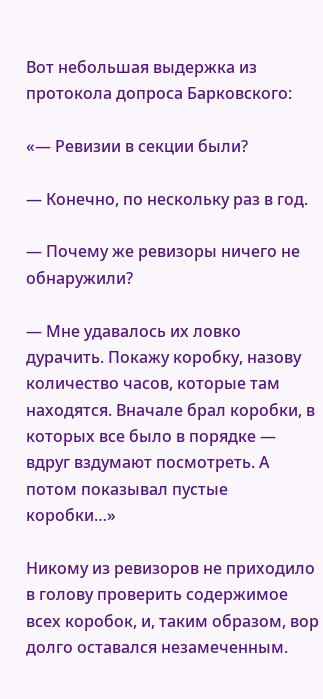Вот небольшая выдержка из протокола допроса Барковского:

«— Ревизии в секции были?

— Конечно, по нескольку раз в год.

— Почему же ревизоры ничего не обнаружили?

— Мне удавалось их ловко дурачить. Покажу коробку, назову количество часов, которые там находятся. Вначале брал коробки, в которых все было в порядке — вдруг вздумают посмотреть. А потом показывал пустые коробки…»

Никому из ревизоров не приходило в голову проверить содержимое всех коробок, и, таким образом, вор долго оставался незамеченным.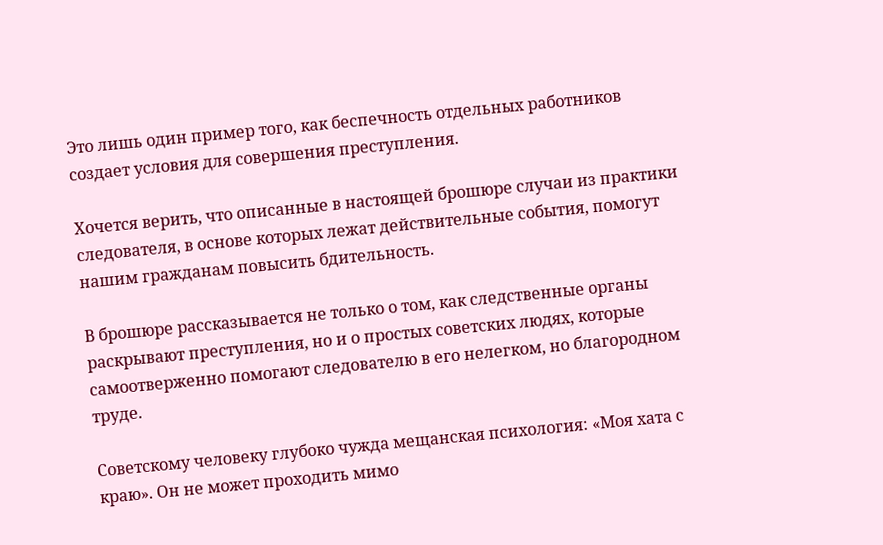Это лишь один пример того, как беспечность отдельных работников создает условия для совершения преступления.

Хочется верить, что описанные в настоящей брошюре случаи из практики следователя, в основе которых лежат действительные события, помогут нашим гражданам повысить бдительность.

В брошюре рассказывается не только о том, как следственные органы раскрывают преступления, но и о простых советских людях, которые самоотверженно помогают следователю в его нелегком, но благородном труде.

Советскому человеку глубоко чужда мещанская психология: «Моя хата с краю». Он не может проходить мимо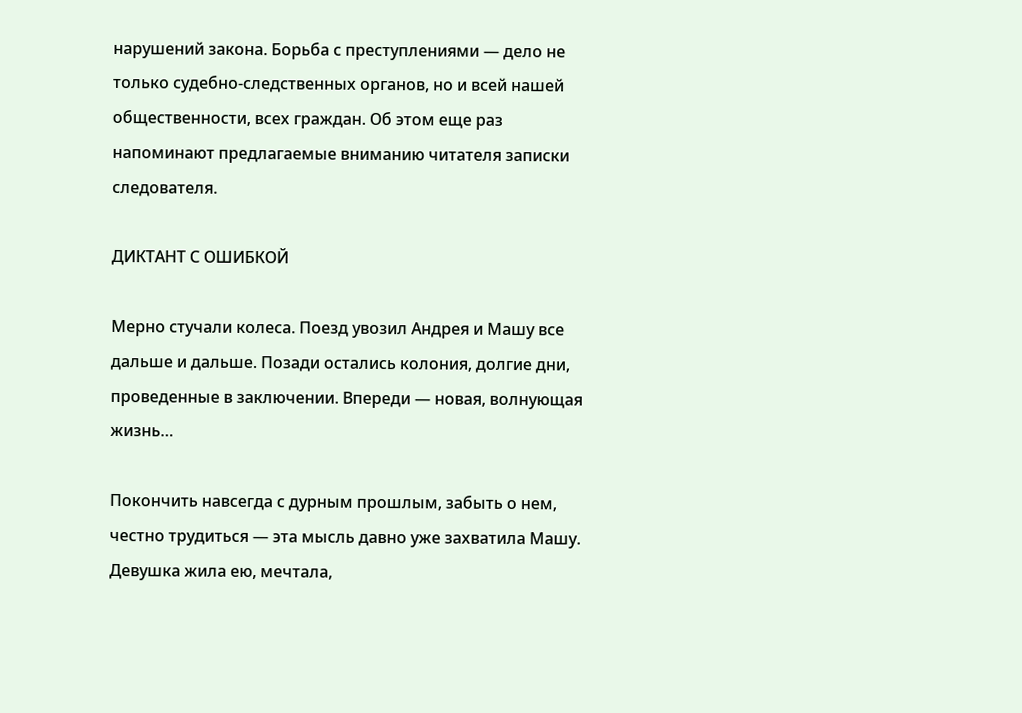нарушений закона. Борьба с преступлениями — дело не только судебно-следственных органов, но и всей нашей общественности, всех граждан. Об этом еще раз напоминают предлагаемые вниманию читателя записки следователя.

ДИКТАНТ С ОШИБКОЙ

Мерно стучали колеса. Поезд увозил Андрея и Машу все дальше и дальше. Позади остались колония, долгие дни, проведенные в заключении. Впереди — новая, волнующая жизнь…

Покончить навсегда с дурным прошлым, забыть о нем, честно трудиться — эта мысль давно уже захватила Машу. Девушка жила ею, мечтала,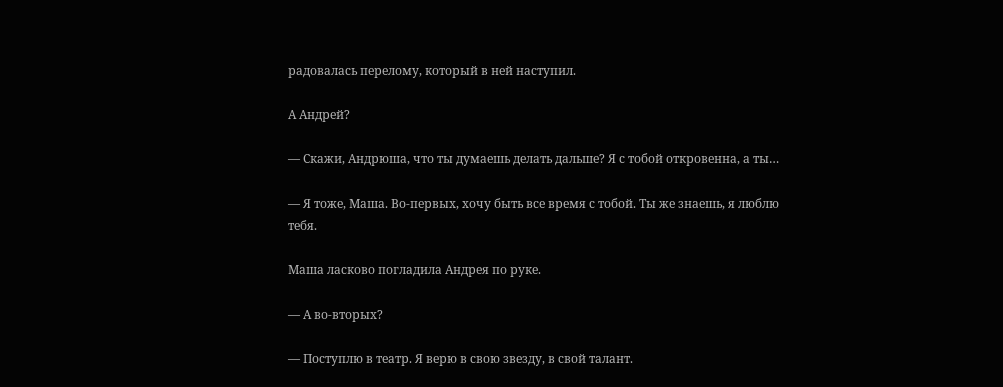радовалась перелому, который в ней наступил.

А Андрей?

— Скажи, Андрюша, что ты думаешь делать дальше? Я с тобой откровенна, а ты…

— Я тоже, Маша. Во-первых, хочу быть все время с тобой. Ты же знаешь, я люблю тебя.

Маша ласково погладила Андрея по руке.

— А во-вторых?

— Поступлю в театр. Я верю в свою звезду, в свой талант.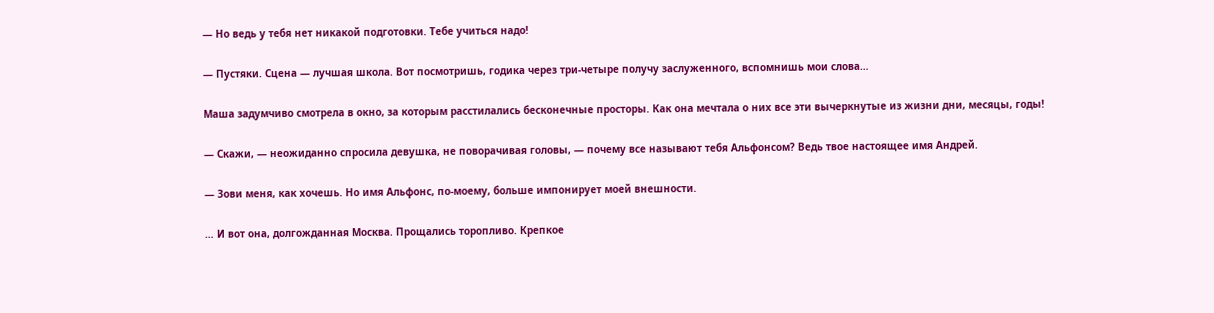— Но ведь у тебя нет никакой подготовки. Тебе учиться надо!

— Пустяки. Сцена — лучшая школа. Вот посмотришь, годика через три-четыре получу заслуженного, вспомнишь мои слова…

Маша задумчиво смотрела в окно, за которым расстилались бесконечные просторы. Как она мечтала о них все эти вычеркнутые из жизни дни, месяцы, годы!

— Скажи, — неожиданно спросила девушка, не поворачивая головы, — почему все называют тебя Альфонсом? Ведь твое настоящее имя Андрей.

— Зови меня, как хочешь. Но имя Альфонс, по-моему, больше импонирует моей внешности.

… И вот она, долгожданная Москва. Прощались торопливо. Крепкое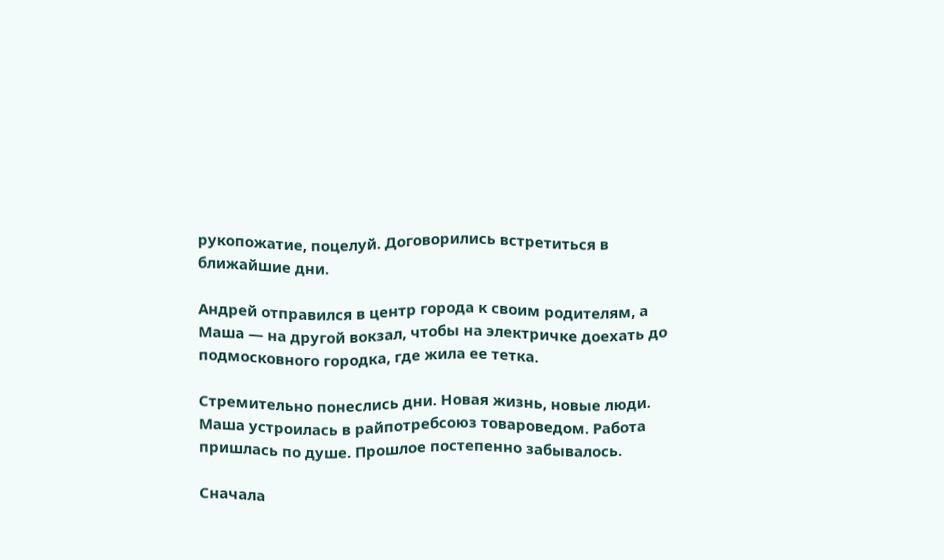рукопожатие, поцелуй. Договорились встретиться в ближайшие дни.

Андрей отправился в центр города к своим родителям, а Маша — на другой вокзал, чтобы на электричке доехать до подмосковного городка, где жила ее тетка.

Стремительно понеслись дни. Новая жизнь, новые люди. Маша устроилась в райпотребсоюз товароведом. Работа пришлась по душе. Прошлое постепенно забывалось.

Сначала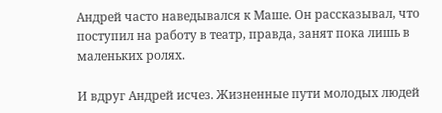Андрей часто наведывался к Маше. Он рассказывал, что поступил на работу в театр, правда, занят пока лишь в маленьких ролях.

И вдруг Андрей исчез. Жизненные пути молодых людей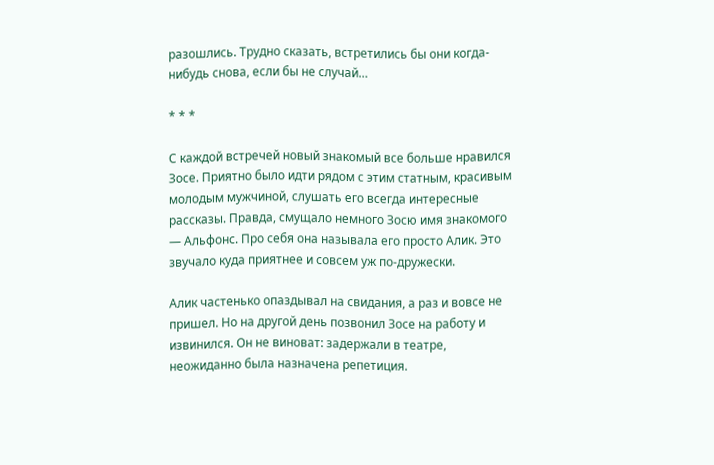разошлись. Трудно сказать, встретились бы они когда-нибудь снова, если бы не случай…

* * *

С каждой встречей новый знакомый все больше нравился Зосе. Приятно было идти рядом с этим статным, красивым молодым мужчиной, слушать его всегда интересные рассказы. Правда, смущало немного Зосю имя знакомого — Альфонс. Про себя она называла его просто Алик. Это звучало куда приятнее и совсем уж по-дружески.

Алик частенько опаздывал на свидания, а раз и вовсе не пришел. Но на другой день позвонил Зосе на работу и извинился. Он не виноват: задержали в театре, неожиданно была назначена репетиция.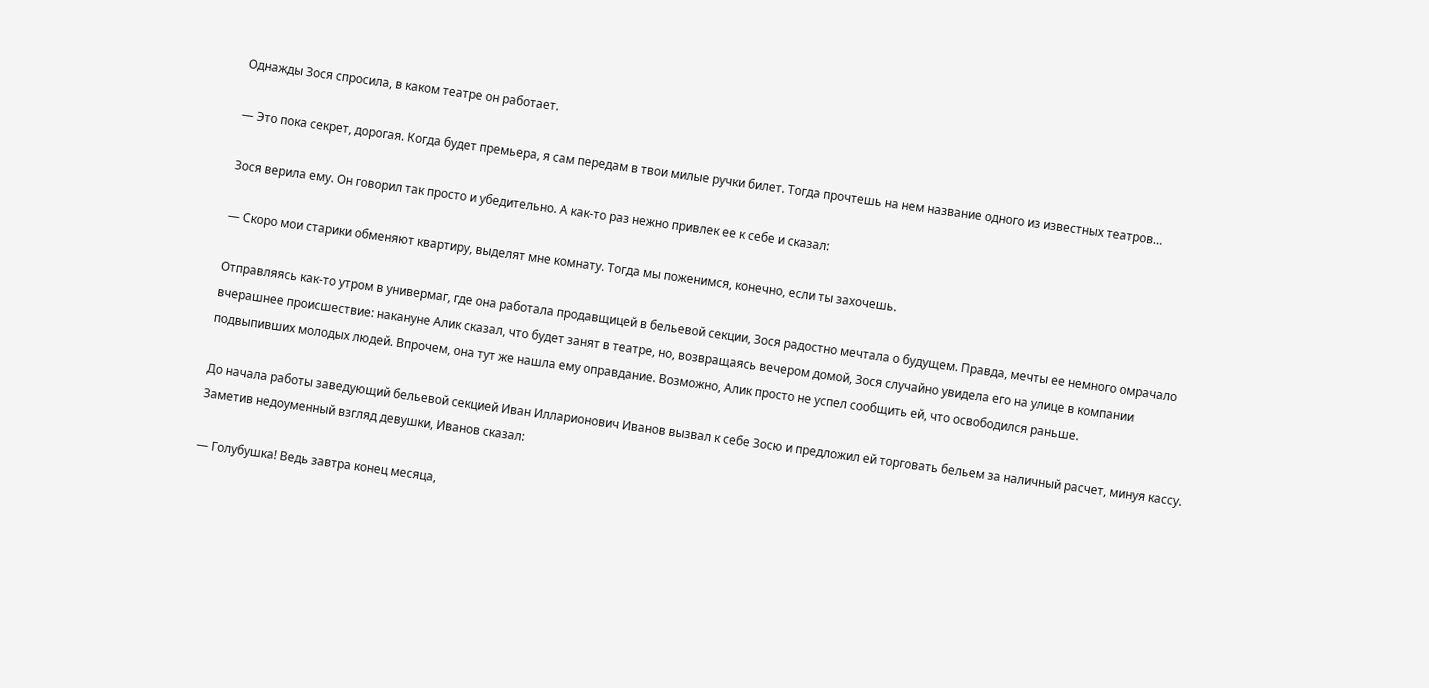Однажды Зося спросила, в каком театре он работает.

— Это пока секрет, дорогая. Когда будет премьера, я сам передам в твои милые ручки билет. Тогда прочтешь на нем название одного из известных театров…

Зося верила ему. Он говорил так просто и убедительно. А как-то раз нежно привлек ее к себе и сказал:

— Скоро мои старики обменяют квартиру, выделят мне комнату. Тогда мы поженимся, конечно, если ты захочешь.

Отправляясь как-то утром в универмаг, где она работала продавщицей в бельевой секции, Зося радостно мечтала о будущем. Правда, мечты ее немного омрачало вчерашнее происшествие: накануне Алик сказал, что будет занят в театре, но, возвращаясь вечером домой, Зося случайно увидела его на улице в компании подвыпивших молодых людей. Впрочем, она тут же нашла ему оправдание. Возможно, Алик просто не успел сообщить ей, что освободился раньше.

До начала работы заведующий бельевой секцией Иван Илларионович Иванов вызвал к себе Зосю и предложил ей торговать бельем за наличный расчет, минуя кассу. Заметив недоуменный взгляд девушки, Иванов сказал:

— Голубушка! Ведь завтра конец месяца,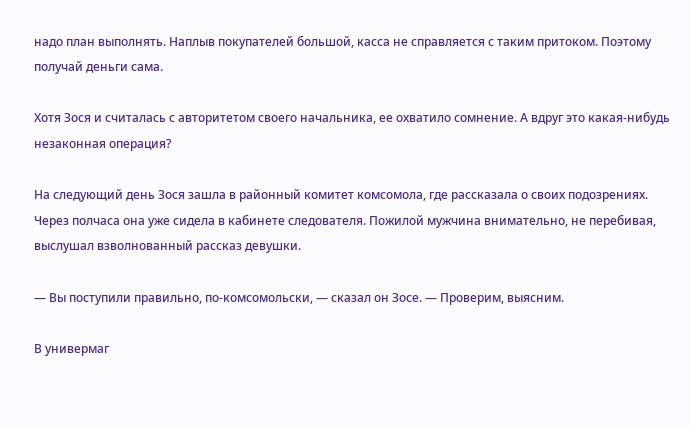надо план выполнять. Наплыв покупателей большой, касса не справляется с таким притоком. Поэтому получай деньги сама.

Хотя Зося и считалась с авторитетом своего начальника, ее охватило сомнение. А вдруг это какая-нибудь незаконная операция?

На следующий день Зося зашла в районный комитет комсомола, где рассказала о своих подозрениях. Через полчаса она уже сидела в кабинете следователя. Пожилой мужчина внимательно, не перебивая, выслушал взволнованный рассказ девушки.

— Вы поступили правильно, по-комсомольски, — сказал он Зосе. — Проверим, выясним.

В универмаг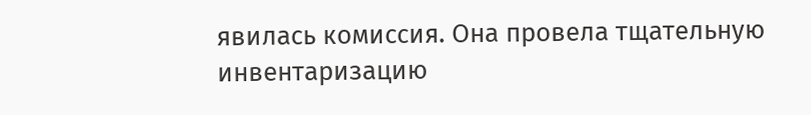явилась комиссия. Она провела тщательную инвентаризацию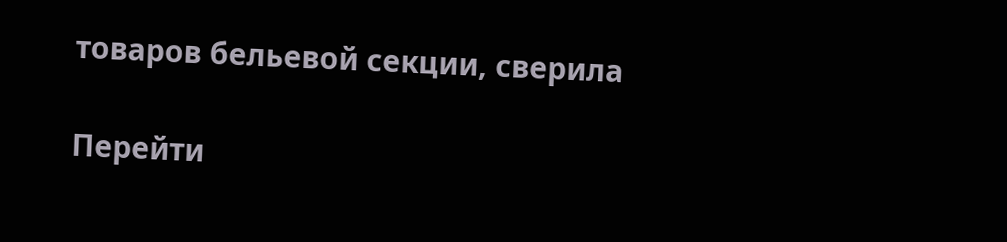товаров бельевой секции, сверила

Перейти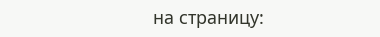на страницу: